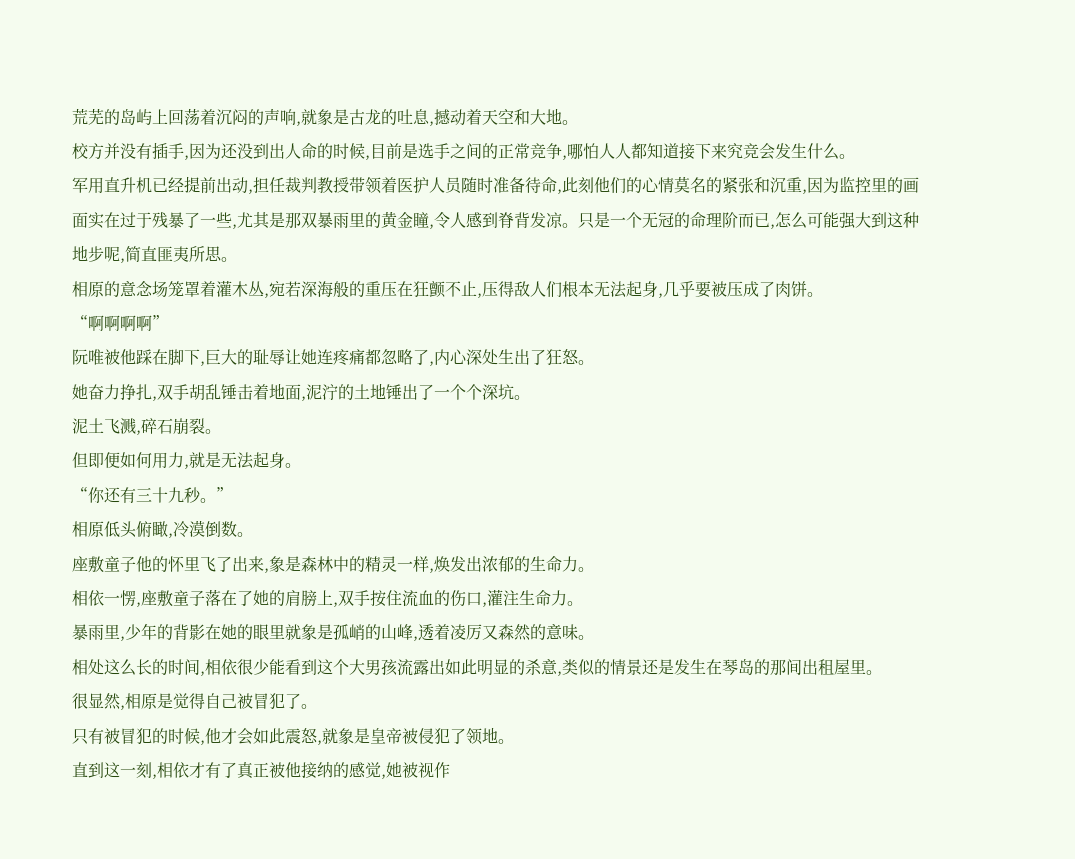荒芜的岛屿上回荡着沉闷的声响,就象是古龙的吐息,撼动着天空和大地。
校方并没有插手,因为还没到出人命的时候,目前是选手之间的正常竞争,哪怕人人都知道接下来究竞会发生什么。
军用直升机已经提前出动,担任裁判教授带领着医护人员随时准备待命,此刻他们的心情莫名的紧张和沉重,因为监控里的画面实在过于残暴了一些,尤其是那双暴雨里的黄金瞳,令人感到脊背发凉。只是一个无冠的命理阶而已,怎么可能强大到这种地步呢,简直匪夷所思。
相原的意念场笼罩着灌木丛,宛若深海般的重压在狂颤不止,压得敌人们根本无法起身,几乎要被压成了肉饼。
“啊啊啊啊”
阮唯被他踩在脚下,巨大的耻辱让她连疼痛都忽略了,内心深处生出了狂怒。
她奋力挣扎,双手胡乱锤击着地面,泥泞的土地锤出了一个个深坑。
泥土飞溅,碎石崩裂。
但即便如何用力,就是无法起身。
“你还有三十九秒。”
相原低头俯瞰,冷漠倒数。
座敷童子他的怀里飞了出来,象是森林中的精灵一样,焕发出浓郁的生命力。
相依一愣,座敷童子落在了她的肩膀上,双手按住流血的伤口,灌注生命力。
暴雨里,少年的背影在她的眼里就象是孤峭的山峰,透着凌厉又森然的意味。
相处这么长的时间,相依很少能看到这个大男孩流露出如此明显的杀意,类似的情景还是发生在琴岛的那间出租屋里。
很显然,相原是觉得自己被冒犯了。
只有被冒犯的时候,他才会如此震怒,就象是皇帝被侵犯了领地。
直到这一刻,相依才有了真正被他接纳的感觉,她被视作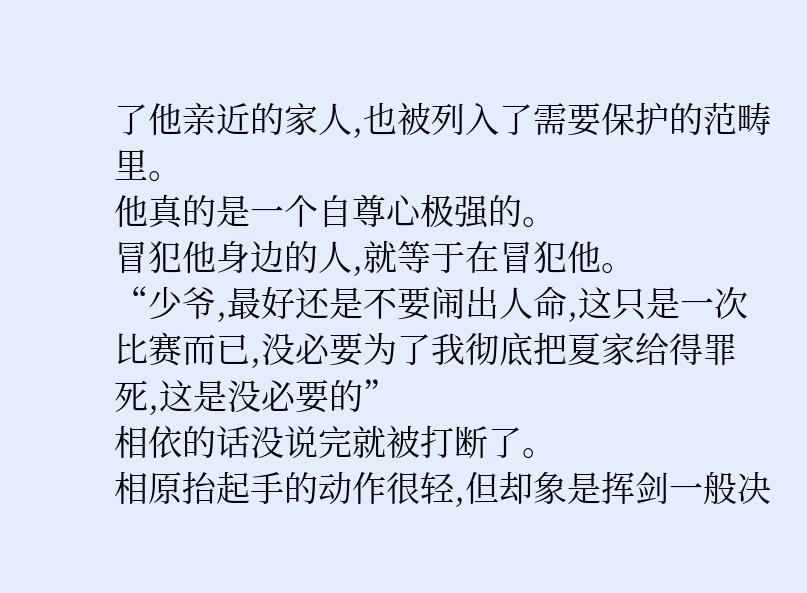了他亲近的家人,也被列入了需要保护的范畴里。
他真的是一个自尊心极强的。
冒犯他身边的人,就等于在冒犯他。
“少爷,最好还是不要闹出人命,这只是一次比赛而已,没必要为了我彻底把夏家给得罪死,这是没必要的”
相依的话没说完就被打断了。
相原抬起手的动作很轻,但却象是挥剑一般决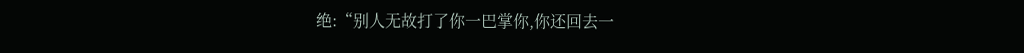绝:“别人无故打了你一巴掌你,你还回去一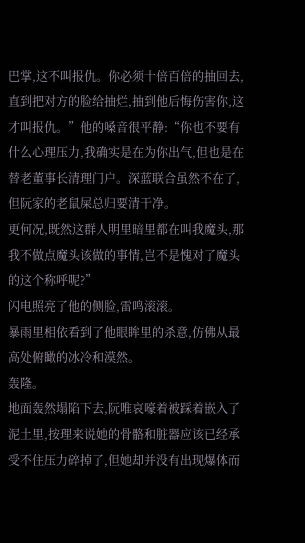巴掌,这不叫报仇。你必须十倍百倍的抽回去,直到把对方的脸给抽烂,抽到他后悔伤害你,这才叫报仇。”他的嗓音很平静:“你也不要有什么心理压力,我确实是在为你出气,但也是在替老董事长清理门户。深蓝联合虽然不在了,但阮家的老鼠屎总归要清干净。
更何况,既然这群人明里暗里都在叫我魔头,那我不做点魔头该做的事情,岂不是愧对了魔头的这个称呼呢?”
闪电照亮了他的侧脸,雷鸣滚滚。
暴雨里相依看到了他眼眸里的杀意,仿佛从最高处俯瞰的冰冷和漠然。
轰隆。
地面轰然塌陷下去,阮唯哀嚎着被踩着嵌入了泥土里,按理来说她的骨骼和脏器应该已经承受不住压力碎掉了,但她却并没有出现爆体而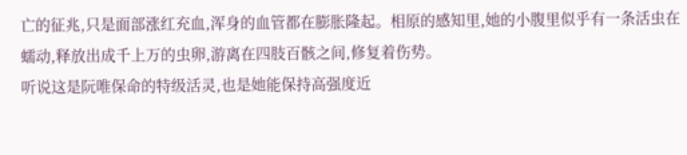亡的征兆,只是面部涨红充血,浑身的血管都在膨胀隆起。相原的感知里,她的小腹里似乎有一条活虫在蠕动,释放出成千上万的虫卵,游离在四肢百骸之间,修复着伤势。
听说这是阮唯保命的特级活灵,也是她能保持高强度近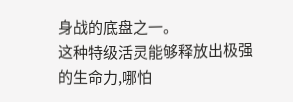身战的底盘之一。
这种特级活灵能够释放出极强的生命力,哪怕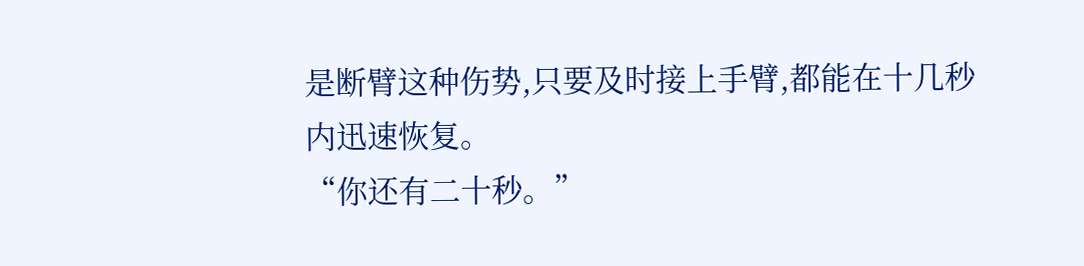是断臂这种伤势,只要及时接上手臂,都能在十几秒内迅速恢复。
“你还有二十秒。”